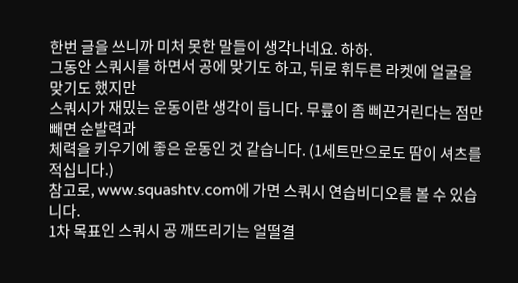한번 글을 쓰니까 미처 못한 말들이 생각나네요. 하하.
그동안 스쿼시를 하면서 공에 맞기도 하고, 뒤로 휘두른 라켓에 얼굴을 맞기도 했지만
스쿼시가 재밌는 운동이란 생각이 듭니다. 무릎이 좀 삐끈거린다는 점만 빼면 순발력과
체력을 키우기에 좋은 운동인 것 같습니다. (1세트만으로도 땀이 셔츠를 적십니다.)
참고로, www.squashtv.com에 가면 스쿼시 연습비디오를 볼 수 있습니다.
1차 목표인 스쿼시 공 깨뜨리기는 얼떨결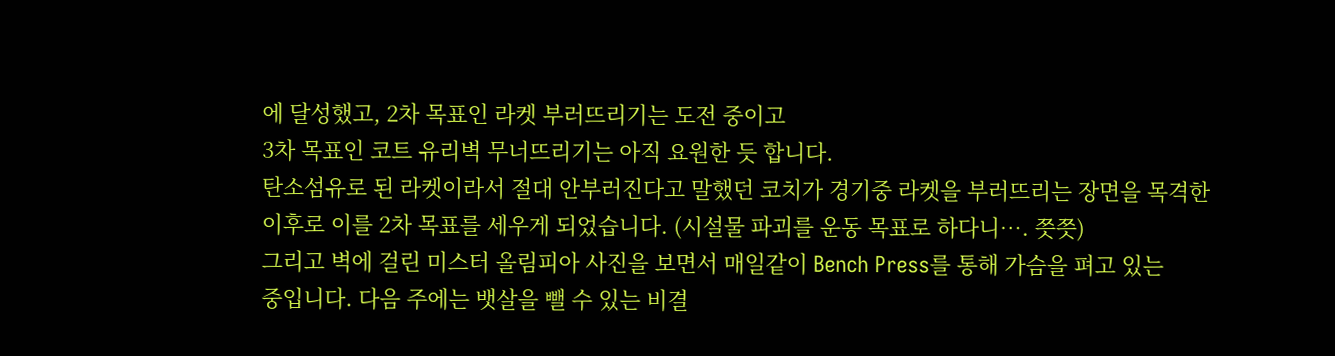에 달성했고, 2차 목표인 라켓 부러뜨리기는 도전 중이고
3차 목표인 코트 유리벽 무너뜨리기는 아직 요원한 듯 합니다.
탄소섬유로 된 라켓이라서 절대 안부러진다고 말했던 코치가 경기중 라켓을 부러뜨리는 장면을 목격한
이후로 이를 2차 목표를 세우게 되었습니다. (시설물 파괴를 운동 목표로 하다니…. 쯧쯧)
그리고 벽에 걸린 미스터 올림피아 사진을 보면서 매일같이 Bench Press를 통해 가슴을 펴고 있는
중입니다. 다음 주에는 뱃살을 뺄 수 있는 비결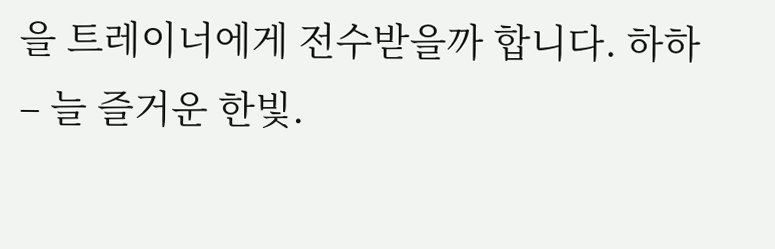을 트레이너에게 전수받을까 합니다. 하하
– 늘 즐거운 한빛.